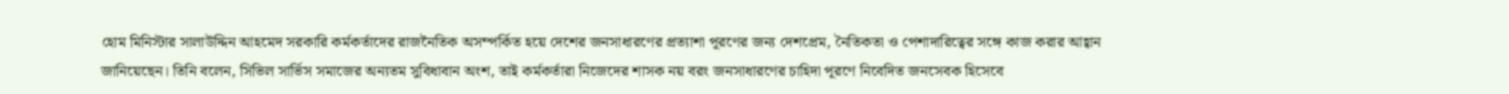হোম মিনিস্টার সালাউদ্দিন আহমেদ সরকারি কর্মকর্তাদের রাজনৈতিক অসম্পর্কিত হয়ে দেশের জনসাধারণের প্রত্যাশা পূরণের জন্য দেশপ্রেম, নৈতিকতা ও পেশাদারিত্বের সঙ্গে কাজ করার আহ্বান জানিয়েছেন। তিনি বলেন, সিভিল সার্ভিস সমাজের অন্যতম সুবিধাবান অংশ, তাই কর্মকর্তারা নিজেদের শাসক নয় বরং জনসাধারণের চাহিদা পূরণে নিবেদিত জনসেবক হিসেবে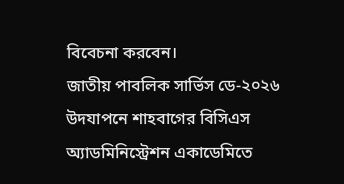বিবেচনা করবেন।
জাতীয় পাবলিক সার্ভিস ডে-২০২৬ উদযাপনে শাহবাগের বিসিএস অ্যাডমিনিস্ট্রেশন একাডেমিতে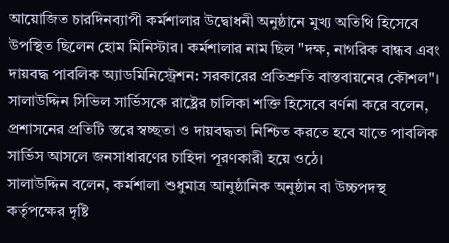আয়োজিত চারদিনব্যাপী কর্মশালার উদ্বোধনী অনুষ্ঠানে মুখ্য অতিথি হিসেবে উপস্থিত ছিলেন হোম মিনিস্টার। কর্মশালার নাম ছিল "দক্ষ, নাগরিক বান্ধব এবং দায়বদ্ধ পাবলিক অ্যাডমিনিস্ট্রেশন: সরকারের প্রতিশ্রুতি বাস্তবায়নের কৌশল"।
সালাউদ্দিন সিভিল সার্ভিসকে রাষ্ট্রের চালিকা শক্তি হিসেবে বর্ণনা করে বলেন, প্রশাসনের প্রতিটি স্তরে স্বচ্ছতা ও দায়বদ্ধতা নিশ্চিত করতে হবে যাতে পাবলিক সার্ভিস আসলে জনসাধারণের চাহিদা পূরণকারী হয়ে ওঠে।
সালাউদ্দিন বলেন, কর্মশালা শুধুমাত্র আনুষ্ঠানিক অনুষ্ঠান বা উচ্চপদস্থ কর্তৃপক্ষের দৃষ্টি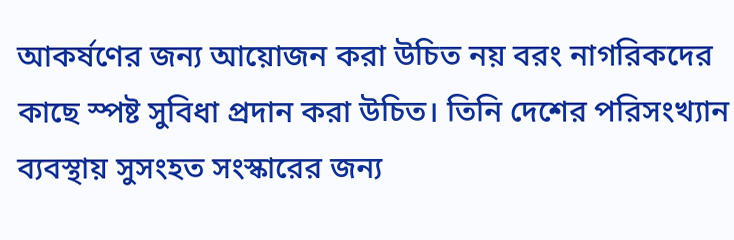আকর্ষণের জন্য আয়োজন করা উচিত নয় বরং নাগরিকদের কাছে স্পষ্ট সুবিধা প্রদান করা উচিত। তিনি দেশের পরিসংখ্যান ব্যবস্থায় সুসংহত সংস্কারের জন্য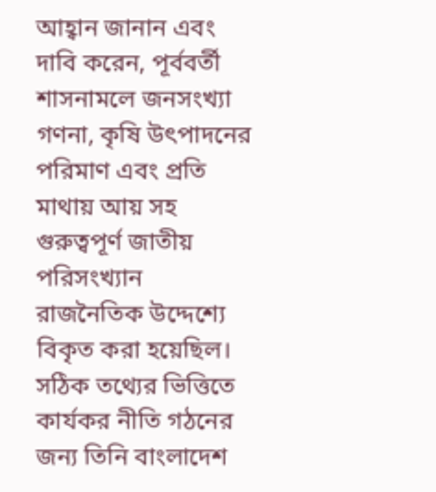আহ্বান জানান এবং দাবি করেন, পূর্ববর্তী শাসনামলে জনসংখ্যা গণনা, কৃষি উৎপাদনের পরিমাণ এবং প্রতি মাথায় আয় সহ গুরুত্বপূর্ণ জাতীয় পরিসংখ্যান রাজনৈতিক উদ্দেশ্যে বিকৃত করা হয়েছিল।
সঠিক তথ্যের ভিত্তিতে কার্যকর নীতি গঠনের জন্য তিনি বাংলাদেশ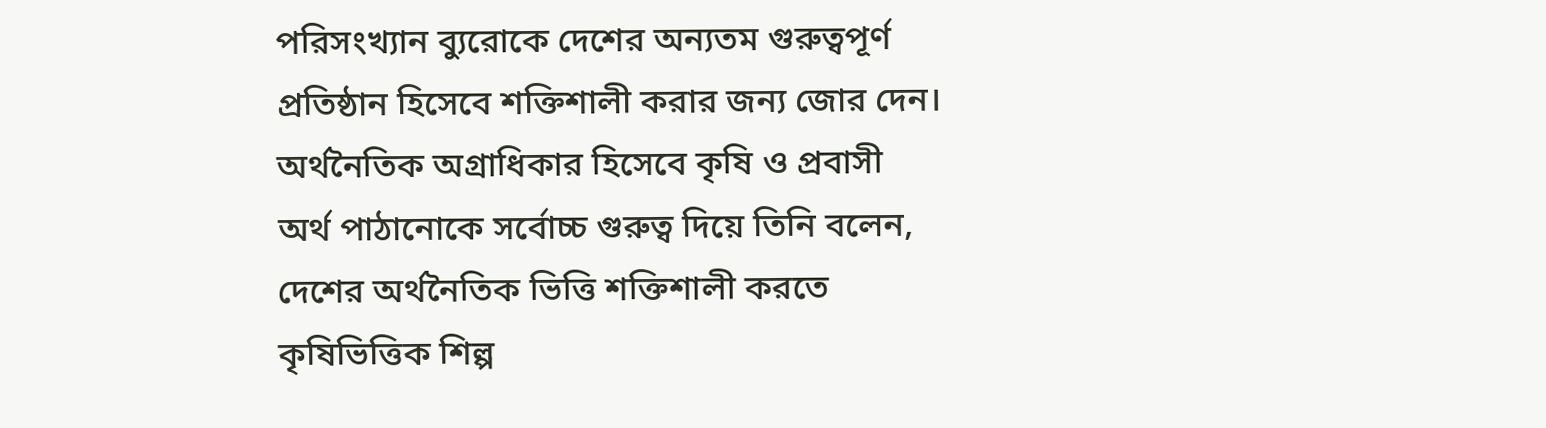পরিসংখ্যান ব্যুরোকে দেশের অন্যতম গুরুত্বপূর্ণ প্রতিষ্ঠান হিসেবে শক্তিশালী করার জন্য জোর দেন। অর্থনৈতিক অগ্রাধিকার হিসেবে কৃষি ও প্রবাসী অর্থ পাঠানোকে সর্বোচ্চ গুরুত্ব দিয়ে তিনি বলেন, দেশের অর্থনৈতিক ভিত্তি শক্তিশালী করতে কৃষিভিত্তিক শিল্প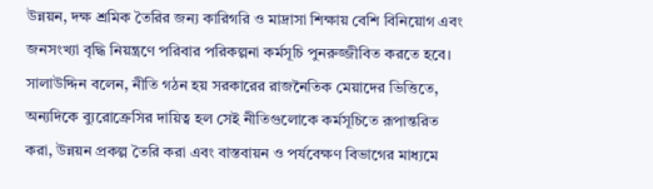উন্নয়ন, দক্ষ শ্রমিক তৈরির জন্য কারিগরি ও মাদ্রাসা শিক্ষায় বেশি বিনিয়োগ এবং জনসংখ্যা বৃদ্ধি নিয়ন্ত্রণে পরিবার পরিকল্পনা কর্মসূচি পুনরুজ্জীবিত করতে হবে।
সালাউদ্দিন বলেন, নীতি গঠন হয় সরকারের রাজনৈতিক মেয়াদের ভিত্তিতে, অন্যদিকে ব্যুরোক্রেসির দায়িত্ব হল সেই নীতিগুলোকে কর্মসূচিতে রূপান্তরিত করা, উন্নয়ন প্রকল্প তৈরি করা এবং বাস্তবায়ন ও পর্যবেক্ষণ বিভাগের মাধ্যমে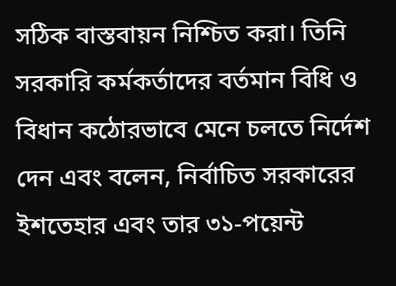সঠিক বাস্তবায়ন নিশ্চিত করা। তিনি সরকারি কর্মকর্তাদের বর্তমান বিধি ও বিধান কঠোরভাবে মেনে চলতে নির্দেশ দেন এবং বলেন, নির্বাচিত সরকারের ইশতেহার এবং তার ৩১-পয়েন্ট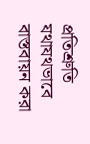প্রতিশ্রুতি যথাযথভাবে বাস্তবায়ন করা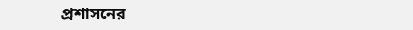প্রশাসনের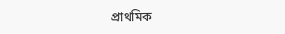প্রাথমিক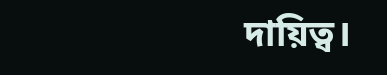দায়িত্ব।